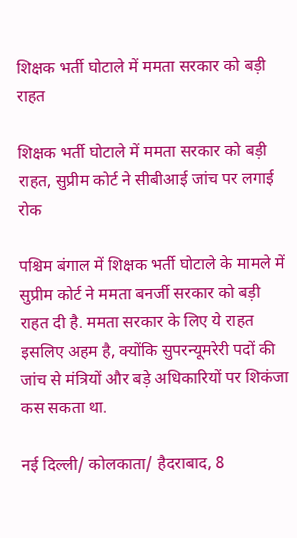शिक्षक भर्ती घोटाले में ममता सरकार को बड़ी राहत

शिक्षक भर्ती घोटाले में ममता सरकार को बड़ी राहत, सुप्रीम कोर्ट ने सीबीआई जांच पर लगाई रोक

पश्चिम बंगाल में शिक्षक भर्ती घोटाले के मामले में सुप्रीम कोर्ट ने ममता बनर्जी सरकार को बड़ी राहत दी है. ममता सरकार के लिए ये राहत इसलिए अहम है, क्योंकि सुपरन्यूमरेरी पदों की जांच से मंत्रियों और बड़े अधिकारियों पर शिकंजा कस सकता था.

नई दिल्ली/ कोलकाता/ हैदराबाद, 8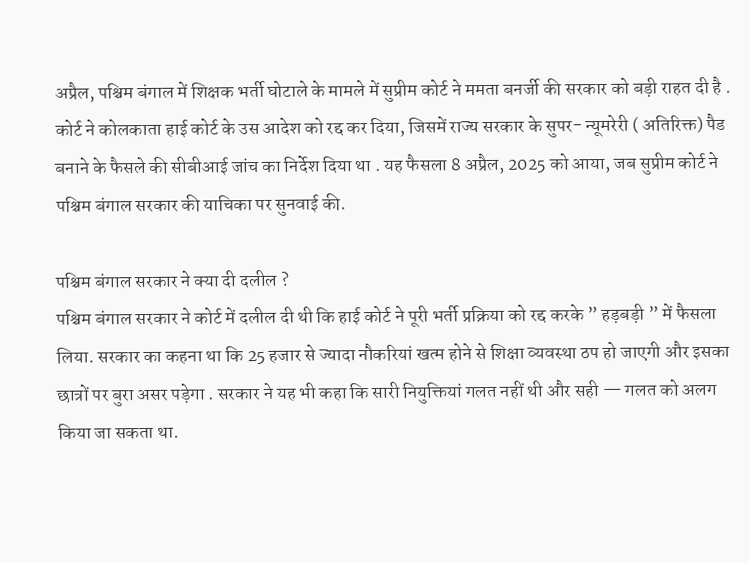अप्रैल, पश्चिम बंगाल में शिक्षक भर्ती घोटाले के मामले में सुप्रीम कोर्ट ने ममता बनर्जी की सरकार को बड़ी राहत दी है . कोर्ट ने कोलकाता हाई कोर्ट के उस आदेश को रद्द कर दिया, जिसमें राज्य सरकार के सुपर- न्यूमरेरी ( अतिरिक्त) पैड बनाने के फैसले की सीबीआई जांच का निर्देश दिया था . यह फैसला 8 अप्रैल, 2025 को आया, जब सुप्रीम कोर्ट ने पश्चिम बंगाल सरकार की याचिका पर सुनवाई की.

पश्चिम बंगाल सरकार ने क्या दी दलील ?
पश्चिम बंगाल सरकार ने कोर्ट में दलील दी थी कि हाई कोर्ट ने पूरी भर्ती प्रक्रिया को रद्द करके ” हड़बड़ी ” में फैसला लिया. सरकार का कहना था कि 25 हजार से ज्यादा नौकरियां खत्म होने से शिक्षा व्यवस्था ठप हो जाएगी और इसका छात्रों पर बुरा असर पड़ेगा . सरकार ने यह भी कहा कि सारी नियुक्तियां गलत नहीं थी और सही — गलत को अलग किया जा सकता था.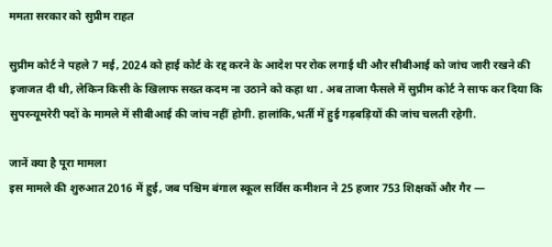ममता सरकार को सुप्रीम राहत

सुप्रीम कोर्ट ने पहले 7 मई, 2024 को हाई कोर्ट के रद्द करने के आदेश पर रोक लगाई थी और सीबीआई को जांच जारी रखने की इजाजत दी थी, लेकिन किसी के खिलाफ सख्त कदम ना उठाने को कहा था . अब ताजा फैसले में सुप्रीम कोर्ट ने साफ कर दिया कि सुपरन्यूमरेरी पदों के मामले में सीबीआई की जांच नहीं होगी. हालांकि,भर्ती में हुई गड़बड़ियों की जांच चलती रहेगी.

जानें क्या है पूरा मामला
इस मामले की शुरुआत 2016 में हुई, जब पश्चिम बंगाल स्कूल सर्विस कमीशन ने 25 हजार 753 शिक्षकों और गैर —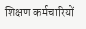शिक्षण कर्मचारियों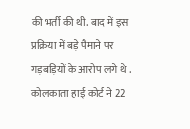की भर्ती की थी. बाद में इस प्रक्रिया में बड़े पैमाने पर गड़बड़ियों के आरोप लगे थे .
कोलकाता हाई कोर्ट ने 22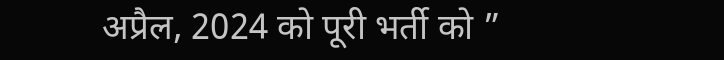अप्रैल, 2024 को पूरी भर्ती को ”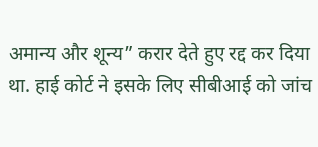अमान्य और शून्य” करार देते हुए रद्द कर दिया था. हाई कोर्ट ने इसके लिए सीबीआई को जांच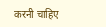करनी चाहिए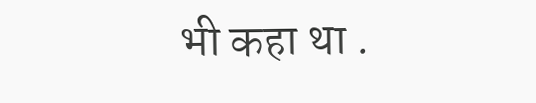भी कहा था .